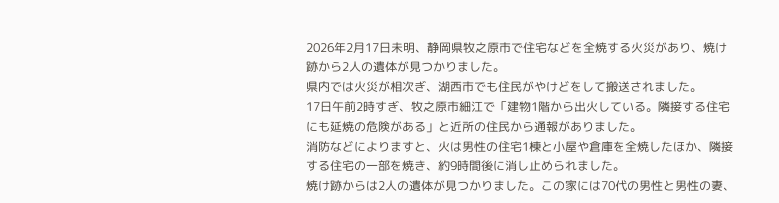2026年2月17日未明、静岡県牧之原市で住宅などを全焼する火災があり、焼け跡から2人の遺体が見つかりました。
県内では火災が相次ぎ、湖西市でも住民がやけどをして搬送されました。
17日午前2時すぎ、牧之原市細江で「建物1階から出火している。隣接する住宅にも延焼の危険がある」と近所の住民から通報がありました。
消防などによりますと、火は男性の住宅1棟と小屋や倉庫を全焼したほか、隣接する住宅の一部を焼き、約9時間後に消し止められました。
焼け跡からは2人の遺体が見つかりました。この家には70代の男性と男性の妻、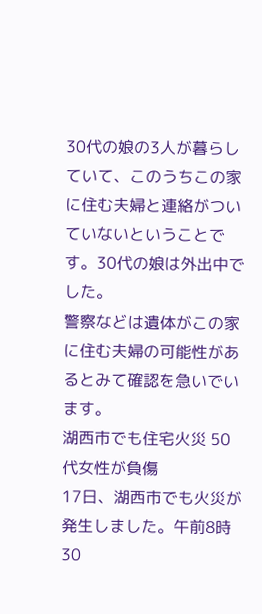30代の娘の3人が暮らしていて、このうちこの家に住む夫婦と連絡がついていないということです。30代の娘は外出中でした。
警察などは遺体がこの家に住む夫婦の可能性があるとみて確認を急いでいます。
湖西市でも住宅火災 50代女性が負傷
17日、湖西市でも火災が発生しました。午前8時30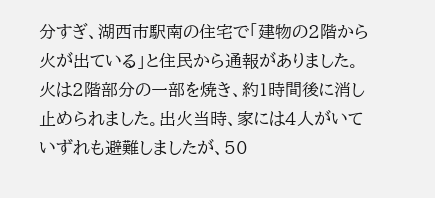分すぎ、湖西市駅南の住宅で「建物の2階から火が出ている」と住民から通報がありました。
火は2階部分の一部を焼き、約1時間後に消し止められました。出火当時、家には4人がいていずれも避難しましたが、50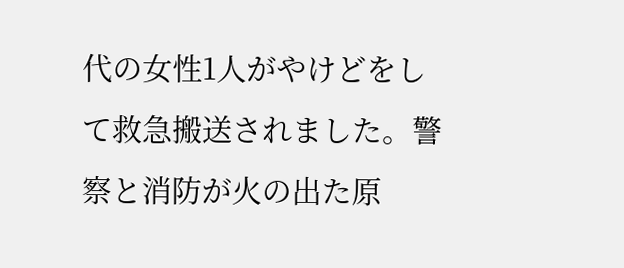代の女性1人がやけどをして救急搬送されました。警察と消防が火の出た原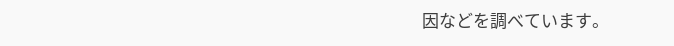因などを調べています。